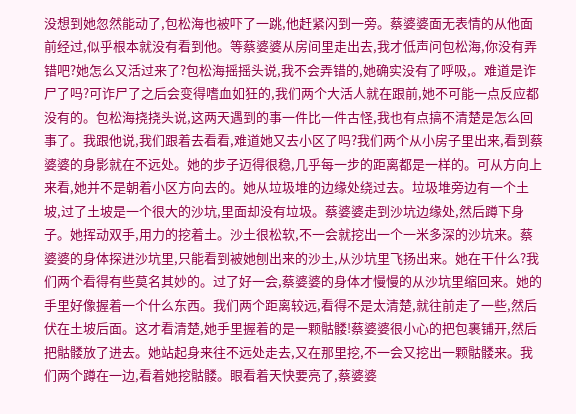没想到她忽然能动了,包松海也被吓了一跳,他赶紧闪到一旁。蔡婆婆面无表情的从他面前经过,似乎根本就没有看到他。等蔡婆婆从房间里走出去,我才低声问包松海,你没有弄错吧?她怎么又活过来了?包松海摇摇头说,我不会弄错的,她确实没有了呼吸,。难道是诈尸了吗?可诈尸了之后会变得嗜血如狂的,我们两个大活人就在跟前,她不可能一点反应都没有的。包松海挠挠头说,这两天遇到的事一件比一件古怪,我也有点搞不清楚是怎么回事了。我跟他说,我们跟着去看看,难道她又去小区了吗?我们两个从小房子里出来,看到蔡婆婆的身影就在不远处。她的步子迈得很稳,几乎每一步的距离都是一样的。可从方向上来看,她并不是朝着小区方向去的。她从垃圾堆的边缘处绕过去。垃圾堆旁边有一个土坡,过了土坡是一个很大的沙坑,里面却没有垃圾。蔡婆婆走到沙坑边缘处,然后蹲下身子。她挥动双手,用力的挖着土。沙土很松软,不一会就挖出一个一米多深的沙坑来。蔡婆婆的身体探进沙坑里,只能看到被她刨出来的沙土,从沙坑里飞扬出来。她在干什么?我们两个看得有些莫名其妙的。过了好一会,蔡婆婆的身体才慢慢的从沙坑里缩回来。她的手里好像握着一个什么东西。我们两个距离较远,看得不是太清楚,就往前走了一些,然后伏在土坡后面。这才看清楚,她手里握着的是一颗骷髅!蔡婆婆很小心的把包裹铺开,然后把骷髅放了进去。她站起身来往不远处走去,又在那里挖,不一会又挖出一颗骷髅来。我们两个蹲在一边,看着她挖骷髅。眼看着天快要亮了,蔡婆婆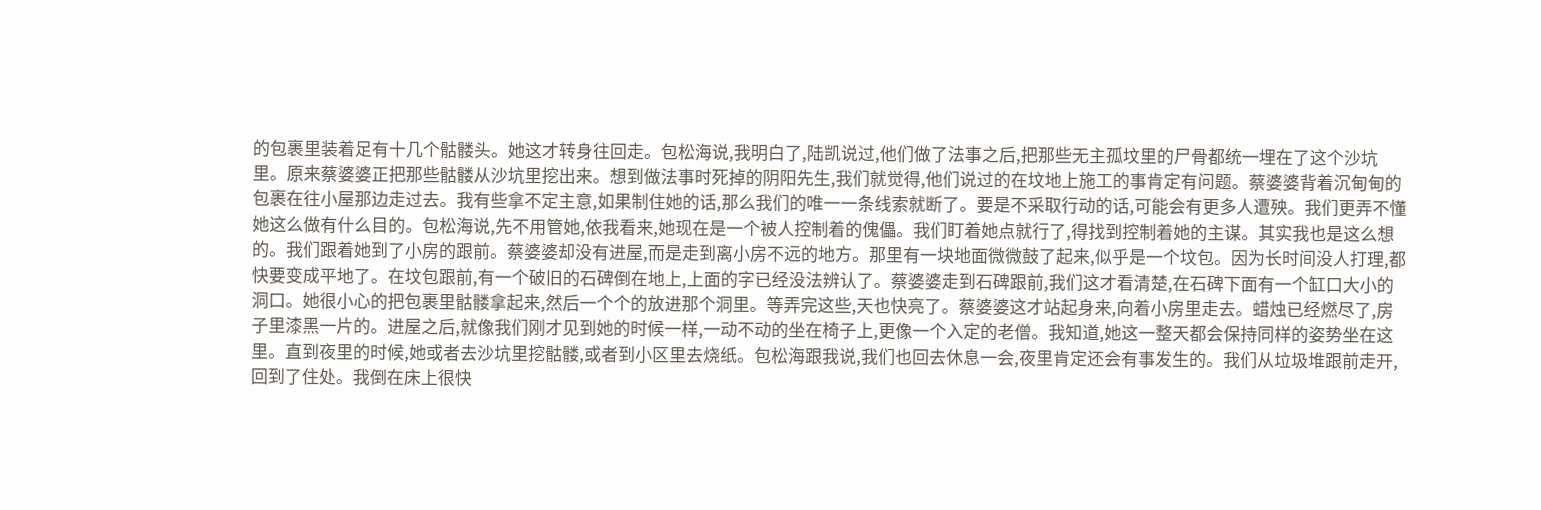的包裹里装着足有十几个骷髅头。她这才转身往回走。包松海说,我明白了,陆凯说过,他们做了法事之后,把那些无主孤坟里的尸骨都统一埋在了这个沙坑里。原来蔡婆婆正把那些骷髅从沙坑里挖出来。想到做法事时死掉的阴阳先生,我们就觉得,他们说过的在坟地上施工的事肯定有问题。蔡婆婆背着沉甸甸的包裹在往小屋那边走过去。我有些拿不定主意,如果制住她的话,那么我们的唯一一条线索就断了。要是不采取行动的话,可能会有更多人遭殃。我们更弄不懂她这么做有什么目的。包松海说,先不用管她,依我看来,她现在是一个被人控制着的傀儡。我们盯着她点就行了,得找到控制着她的主谋。其实我也是这么想的。我们跟着她到了小房的跟前。蔡婆婆却没有进屋,而是走到离小房不远的地方。那里有一块地面微微鼓了起来,似乎是一个坟包。因为长时间没人打理,都快要变成平地了。在坟包跟前,有一个破旧的石碑倒在地上,上面的字已经没法辨认了。蔡婆婆走到石碑跟前,我们这才看清楚,在石碑下面有一个缸口大小的洞口。她很小心的把包裹里骷髅拿起来,然后一个个的放进那个洞里。等弄完这些,天也快亮了。蔡婆婆这才站起身来,向着小房里走去。蜡烛已经燃尽了,房子里漆黑一片的。进屋之后,就像我们刚才见到她的时候一样,一动不动的坐在椅子上,更像一个入定的老僧。我知道,她这一整天都会保持同样的姿势坐在这里。直到夜里的时候,她或者去沙坑里挖骷髅,或者到小区里去烧纸。包松海跟我说,我们也回去休息一会,夜里肯定还会有事发生的。我们从垃圾堆跟前走开,回到了住处。我倒在床上很快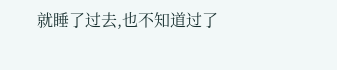就睡了过去,也不知道过了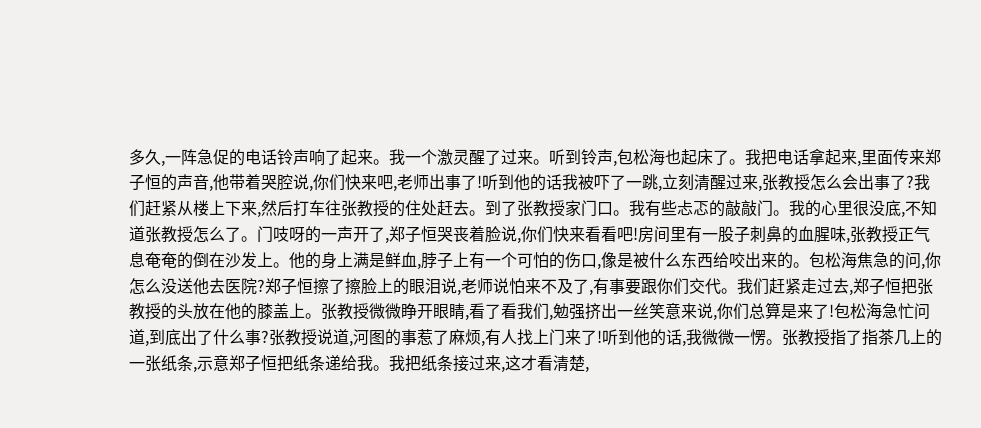多久,一阵急促的电话铃声响了起来。我一个激灵醒了过来。听到铃声,包松海也起床了。我把电话拿起来,里面传来郑子恒的声音,他带着哭腔说,你们快来吧,老师出事了!听到他的话我被吓了一跳,立刻清醒过来,张教授怎么会出事了?我们赶紧从楼上下来,然后打车往张教授的住处赶去。到了张教授家门口。我有些忐忑的敲敲门。我的心里很没底,不知道张教授怎么了。门吱呀的一声开了,郑子恒哭丧着脸说,你们快来看看吧!房间里有一股子刺鼻的血腥味,张教授正气息奄奄的倒在沙发上。他的身上满是鲜血,脖子上有一个可怕的伤口,像是被什么东西给咬出来的。包松海焦急的问,你怎么没送他去医院?郑子恒擦了擦脸上的眼泪说,老师说怕来不及了,有事要跟你们交代。我们赶紧走过去,郑子恒把张教授的头放在他的膝盖上。张教授微微睁开眼睛,看了看我们,勉强挤出一丝笑意来说,你们总算是来了!包松海急忙问道,到底出了什么事?张教授说道,河图的事惹了麻烦,有人找上门来了!听到他的话,我微微一愣。张教授指了指茶几上的一张纸条,示意郑子恒把纸条递给我。我把纸条接过来,这才看清楚,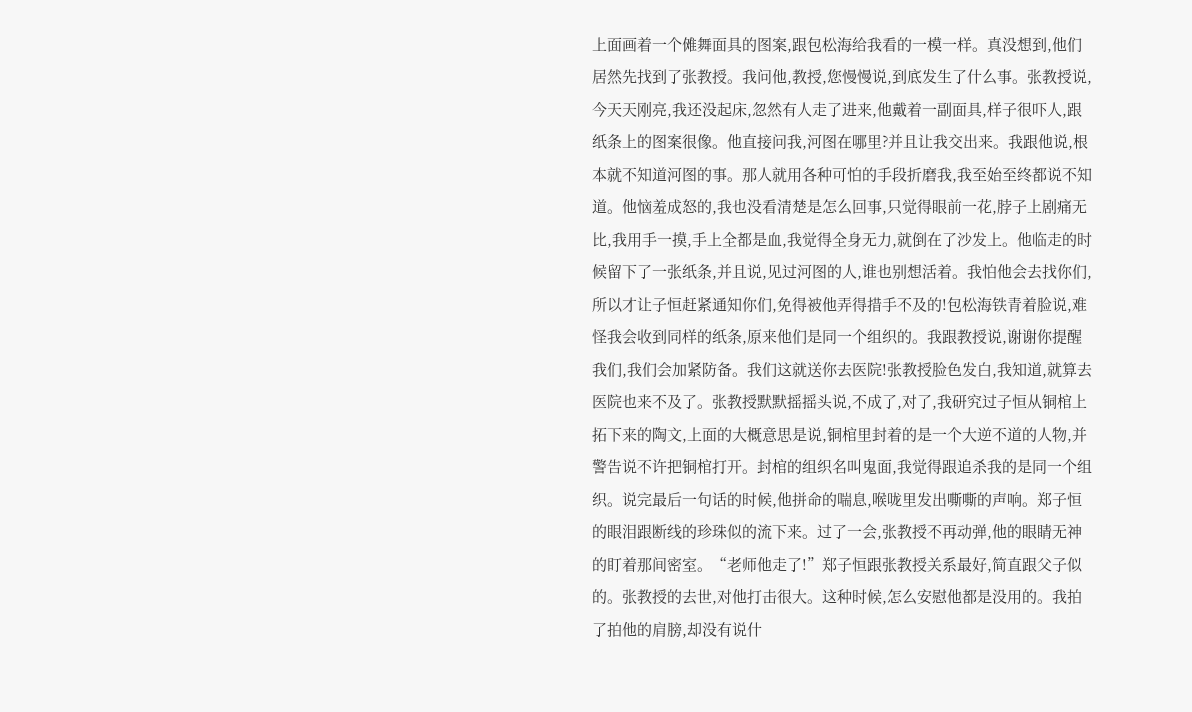上面画着一个傩舞面具的图案,跟包松海给我看的一模一样。真没想到,他们居然先找到了张教授。我问他,教授,您慢慢说,到底发生了什么事。张教授说,今天天刚亮,我还没起床,忽然有人走了进来,他戴着一副面具,样子很吓人,跟纸条上的图案很像。他直接问我,河图在哪里?并且让我交出来。我跟他说,根本就不知道河图的事。那人就用各种可怕的手段折磨我,我至始至终都说不知道。他恼羞成怒的,我也没看清楚是怎么回事,只觉得眼前一花,脖子上剧痛无比,我用手一摸,手上全都是血,我觉得全身无力,就倒在了沙发上。他临走的时候留下了一张纸条,并且说,见过河图的人,谁也别想活着。我怕他会去找你们,所以才让子恒赶紧通知你们,免得被他弄得措手不及的!包松海铁青着脸说,难怪我会收到同样的纸条,原来他们是同一个组织的。我跟教授说,谢谢你提醒我们,我们会加紧防备。我们这就送你去医院!张教授脸色发白,我知道,就算去医院也来不及了。张教授默默摇摇头说,不成了,对了,我研究过子恒从铜棺上拓下来的陶文,上面的大概意思是说,铜棺里封着的是一个大逆不道的人物,并警告说不许把铜棺打开。封棺的组织名叫鬼面,我觉得跟追杀我的是同一个组织。说完最后一句话的时候,他拼命的喘息,喉咙里发出嘶嘶的声响。郑子恒的眼泪跟断线的珍珠似的流下来。过了一会,张教授不再动弹,他的眼睛无神的盯着那间密室。“老师他走了!”郑子恒跟张教授关系最好,简直跟父子似的。张教授的去世,对他打击很大。这种时候,怎么安慰他都是没用的。我拍了拍他的肩膀,却没有说什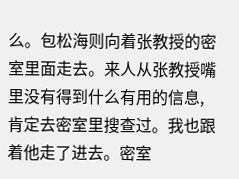么。包松海则向着张教授的密室里面走去。来人从张教授嘴里没有得到什么有用的信息,肯定去密室里搜查过。我也跟着他走了进去。密室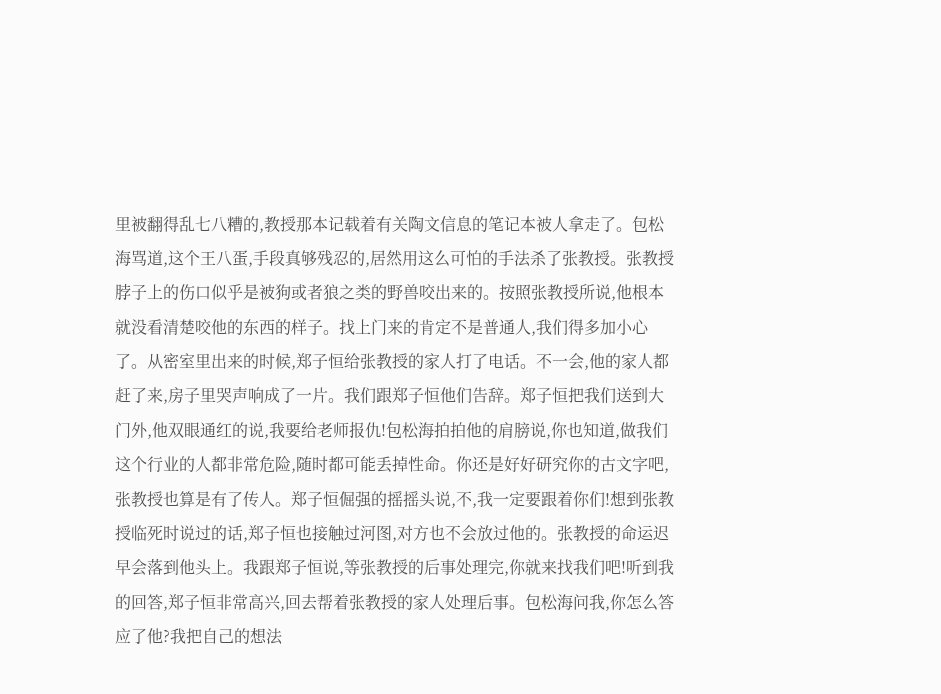里被翻得乱七八糟的,教授那本记载着有关陶文信息的笔记本被人拿走了。包松海骂道,这个王八蛋,手段真够残忍的,居然用这么可怕的手法杀了张教授。张教授脖子上的伤口似乎是被狗或者狼之类的野兽咬出来的。按照张教授所说,他根本就没看清楚咬他的东西的样子。找上门来的肯定不是普通人,我们得多加小心了。从密室里出来的时候,郑子恒给张教授的家人打了电话。不一会,他的家人都赶了来,房子里哭声响成了一片。我们跟郑子恒他们告辞。郑子恒把我们送到大门外,他双眼通红的说,我要给老师报仇!包松海拍拍他的肩膀说,你也知道,做我们这个行业的人都非常危险,随时都可能丢掉性命。你还是好好研究你的古文字吧,张教授也算是有了传人。郑子恒倔强的摇摇头说,不,我一定要跟着你们!想到张教授临死时说过的话,郑子恒也接触过河图,对方也不会放过他的。张教授的命运迟早会落到他头上。我跟郑子恒说,等张教授的后事处理完,你就来找我们吧!听到我的回答,郑子恒非常高兴,回去帮着张教授的家人处理后事。包松海问我,你怎么答应了他?我把自己的想法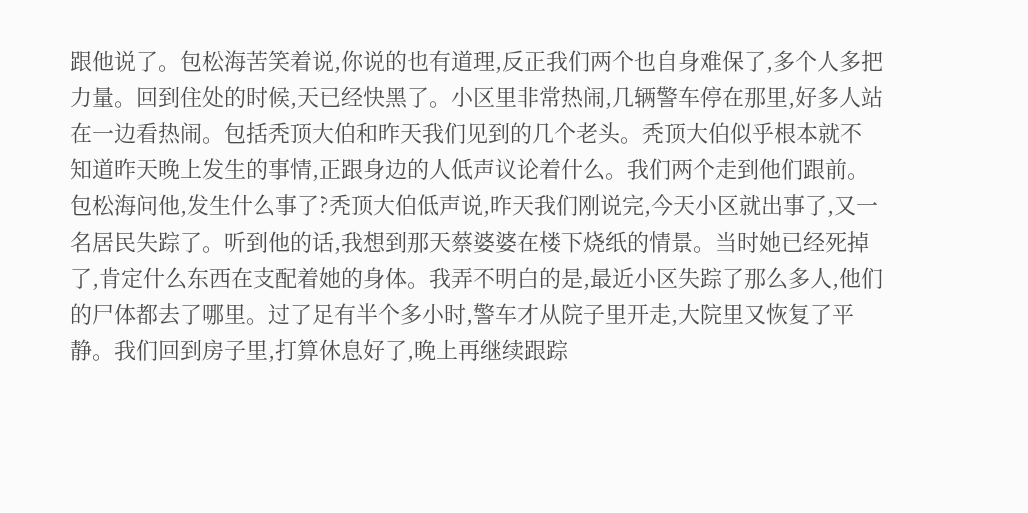跟他说了。包松海苦笑着说,你说的也有道理,反正我们两个也自身难保了,多个人多把力量。回到住处的时候,天已经快黑了。小区里非常热闹,几辆警车停在那里,好多人站在一边看热闹。包括秃顶大伯和昨天我们见到的几个老头。秃顶大伯似乎根本就不知道昨天晚上发生的事情,正跟身边的人低声议论着什么。我们两个走到他们跟前。包松海问他,发生什么事了?秃顶大伯低声说,昨天我们刚说完,今天小区就出事了,又一名居民失踪了。听到他的话,我想到那天蔡婆婆在楼下烧纸的情景。当时她已经死掉了,肯定什么东西在支配着她的身体。我弄不明白的是,最近小区失踪了那么多人,他们的尸体都去了哪里。过了足有半个多小时,警车才从院子里开走,大院里又恢复了平静。我们回到房子里,打算休息好了,晚上再继续跟踪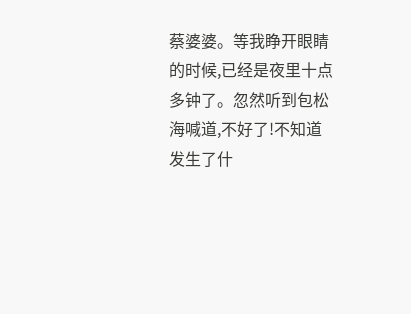蔡婆婆。等我睁开眼睛的时候,已经是夜里十点多钟了。忽然听到包松海喊道,不好了!不知道发生了什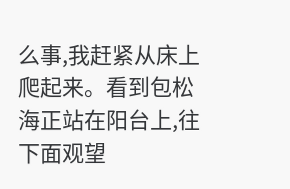么事,我赶紧从床上爬起来。看到包松海正站在阳台上,往下面观望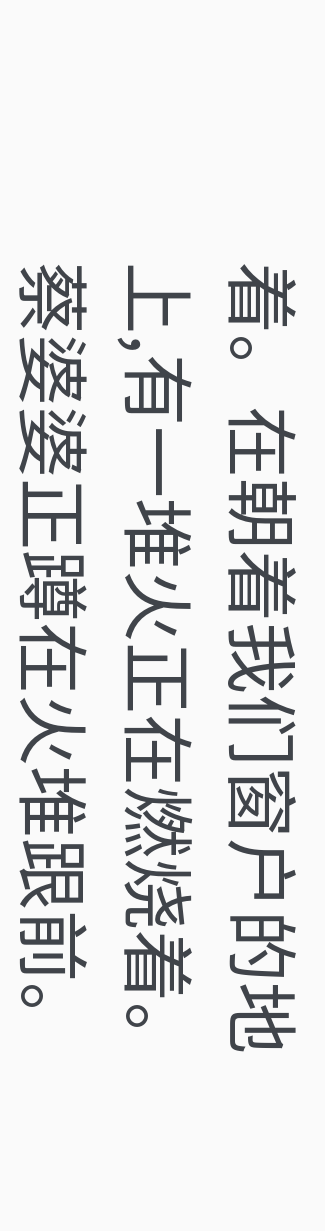着。在朝着我们窗户的地上,有一堆火正在燃烧着。蔡婆婆正蹲在火堆跟前。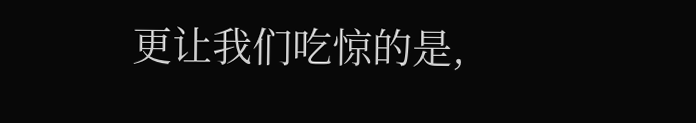更让我们吃惊的是,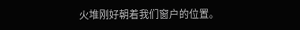火堆刚好朝着我们窗户的位置。